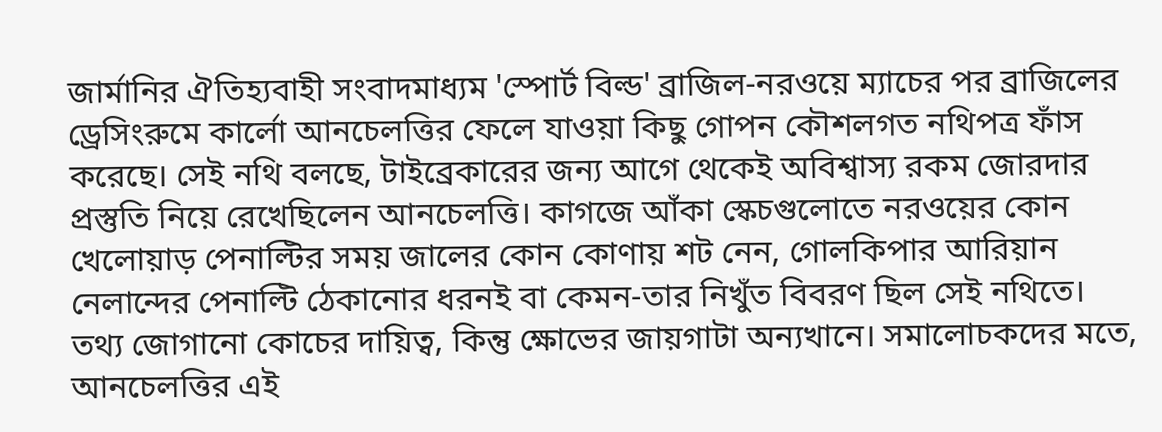জার্মানির ঐতিহ্যবাহী সংবাদমাধ্যম 'স্পোর্ট বিল্ড' ব্রাজিল-নরওয়ে ম্যাচের পর ব্রাজিলের ড্রেসিংরুমে কার্লো আনচেলত্তির ফেলে যাওয়া কিছু গোপন কৌশলগত নথিপত্র ফাঁস করেছে। সেই নথি বলছে, টাইব্রেকারের জন্য আগে থেকেই অবিশ্বাস্য রকম জোরদার প্রস্তুতি নিয়ে রেখেছিলেন আনচেলত্তি। কাগজে আঁকা স্কেচগুলোতে নরওয়ের কোন খেলোয়াড় পেনাল্টির সময় জালের কোন কোণায় শট নেন, গোলকিপার আরিয়ান নেলান্দের পেনাল্টি ঠেকানোর ধরনই বা কেমন-তার নিখুঁত বিবরণ ছিল সেই নথিতে।
তথ্য জোগানো কোচের দায়িত্ব, কিন্তু ক্ষোভের জায়গাটা অন্যখানে। সমালোচকদের মতে, আনচেলত্তির এই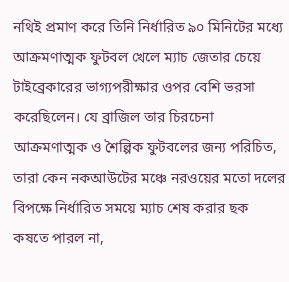নথিই প্রমাণ করে তিনি নির্ধারিত ৯০ মিনিটের মধ্যে আক্রমণাত্মক ফুটবল খেলে ম্যাচ জেতার চেয়ে টাইব্রেকারের ভাগ্যপরীক্ষার ওপর বেশি ভরসা করেছিলেন। যে ব্রাজিল তার চিরচেনা আক্রমণাত্মক ও শৈল্পিক ফুটবলের জন্য পরিচিত, তারা কেন নকআউটের মঞ্চে নরওয়ের মতো দলের বিপক্ষে নির্ধারিত সময়ে ম্যাচ শেষ করার ছক কষতে পারল না,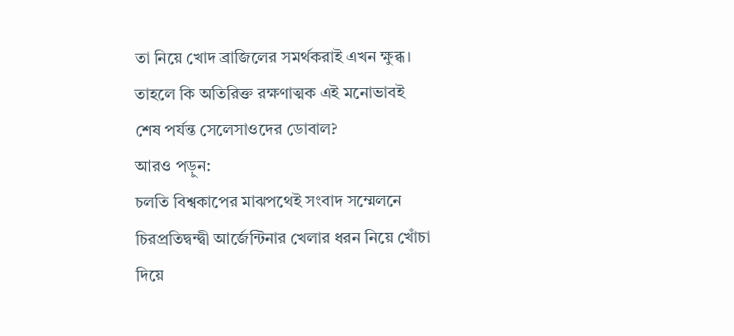তা নিয়ে খোদ ব্রাজিলের সমর্থকরাই এখন ক্ষুব্ধ। তাহলে কি অতিরিক্ত রক্ষণাত্মক এই মনোভাবই শেষ পর্যন্ত সেলেসাওদের ডোবাল?
আরও পড়ুন:
চলতি বিশ্বকাপের মাঝপথেই সংবাদ সম্মেলনে চিরপ্রতিদ্বন্দ্বী আর্জেন্টিনার খেলার ধরন নিয়ে খোঁচা দিয়ে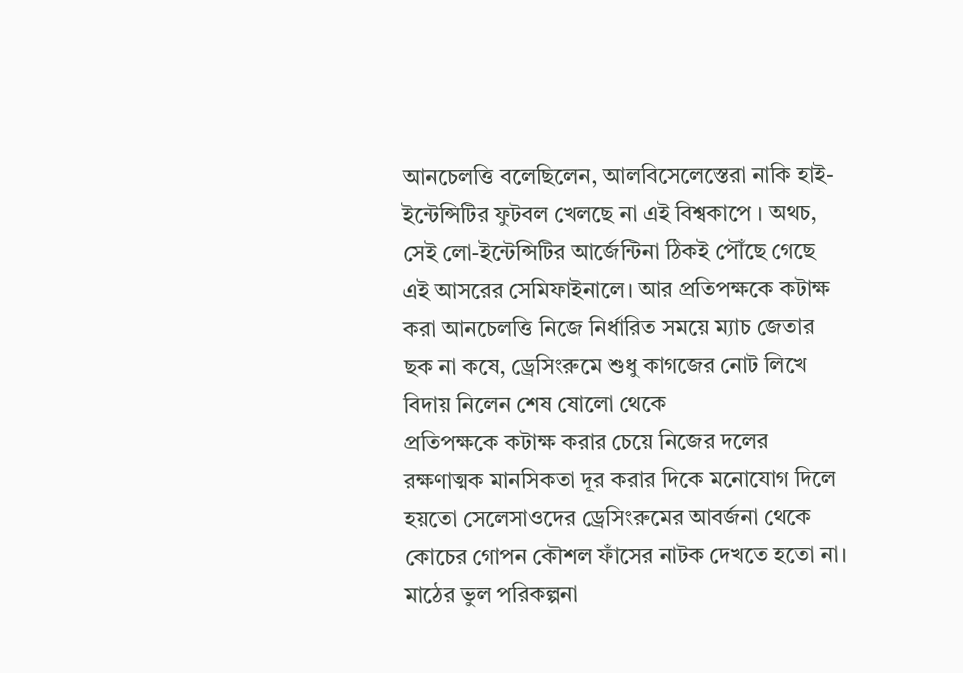আনচেলত্তি বলেছিলেন, আলবিসেলেস্তেরা নাকি হাই-ইন্টেন্সিটির ফুটবল খেলছে না এই বিশ্বকাপে । অথচ, সেই লো-ইন্টেন্সিটির আর্জেন্টিনা ঠিকই পৌঁছে গেছে এই আসরের সেমিফাইনালে। আর প্রতিপক্ষকে কটাক্ষ করা আনচেলত্তি নিজে নির্ধারিত সময়ে ম্যাচ জেতার ছক না কষে, ড্রেসিংরুমে শুধু কাগজের নোট লিখে বিদায় নিলেন শেষ ষোলো থেকে
প্রতিপক্ষকে কটাক্ষ করার চেয়ে নিজের দলের রক্ষণাত্মক মানসিকতা দূর করার দিকে মনোযোগ দিলে হয়তো সেলেসাওদের ড্রেসিংরুমের আবর্জনা থেকে কোচের গোপন কৌশল ফাঁসের নাটক দেখতে হতো না। মাঠের ভুল পরিকল্পনা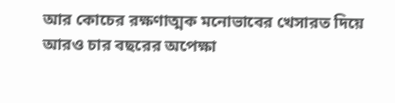আর কোচের রক্ষণাত্মক মনোভাবের খেসারত দিয়ে আরও চার বছরের অপেক্ষা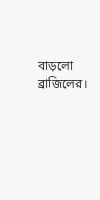বাড়লো ব্রাজিলের।